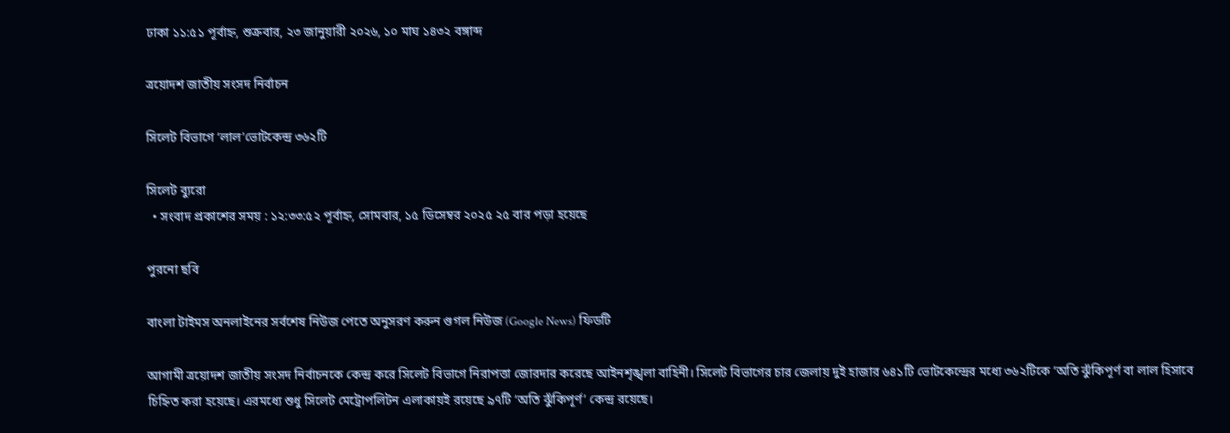ঢাকা ১১:৫১ পূর্বাহ্ন, শুক্রবার, ২৩ জানুয়ারী ২০২৬, ১০ মাঘ ১৪৩২ বঙ্গাব্দ

ত্রয়োদশ জাতীয় সংসদ নির্বাচন

সিলেট বিভাগে ‘লাল’ভোটকেন্দ্র ৩৬২টি

সিলেট ব্যুরো
  • সংবাদ প্রকাশের সময় : ১২:৩৩:৫২ পূর্বাহ্ন, সোমবার, ১৫ ডিসেম্বর ২০২৫ ২৫ বার পড়া হয়েছে

পুরনো ছবি

বাংলা টাইমস অনলাইনের সর্বশেষ নিউজ পেতে অনুসরণ করুন গুগল নিউজ (Google News) ফিডটি

আগামী ত্রয়োদশ জাতীয় সংসদ নির্বাচনকে কেন্দ্র করে সিলেট বিভাগে নিরাপত্তা জোরদার করেছে আইনশৃঙ্খলা বাহিনী। সিলেট বিভাগের চার জেলায় দুই হাজার ৬৪১টি ভোটকেন্দ্রের মধ্যে ৩৬২টিকে ‘অতি ঝুঁকিপূর্ণ বা লাল হিসাবে চিহ্নিত করা হয়েছে। এরমধ্যে শুধু সিলেট মেট্রোপলিটন এলাকায়ই রয়েছে ৯৭টি ‘অতি ঝুঁকিপূর্ণ’ কেন্দ্র রয়েছে।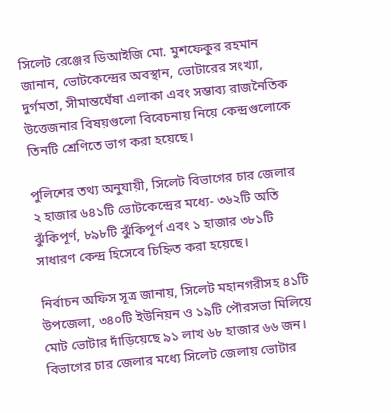সিলেট রেঞ্জের ডিআইজি মো. মুশফেকুর রহমান জানান, ভোটকেন্দ্রের অবস্থান, ভোটারের সংখ্যা, দুর্গমতা, সীমান্তঘেঁষা এলাকা এবং সম্ভাব্য রাজনৈতিক উত্তেজনার বিষয়গুলো বিবেচনায় নিয়ে কেন্দ্রগুলোকে তিনটি শ্রেণিতে ভাগ করা হয়েছে।

পুলিশের তথ্য অনুযায়ী, সিলেট বিভাগের চার জেলার ২ হাজার ৬৪১টি ভোটকেন্দ্রের মধ্যে- ৩৬২টি অতি ঝুঁকিপূর্ণ, ৮৯৮টি ঝুঁকিপূর্ণ এবং ১ হাজার ৩৮১টি সাধারণ কেন্দ্র হিসেবে চিহ্নিত করা হয়েছে।

নির্বাচন অফিস সূত্র জানায়, সিলেট মহানগরীসহ ৪১টি উপজেলা, ৩৪০টি ইউনিয়ন ও ১৯টি পৌরসভা মিলিয়ে মোট ভোটার দাঁড়িয়েছে ৯১ লাখ ৬৮ হাজার ৬৬ জন। বিভাগের চার জেলার মধ্যে সিলেট জেলায় ভোটার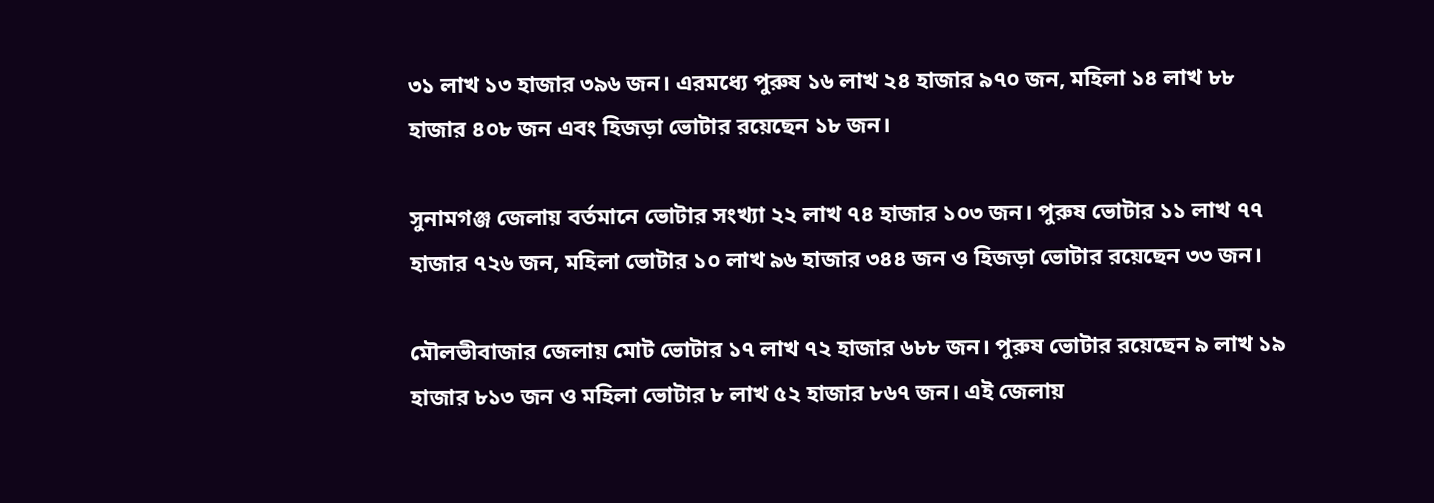৩১ লাখ ১৩ হাজার ৩৯৬ জন। এরমধ্যে পুরুষ ১৬ লাখ ২৪ হাজার ৯৭০ জন, মহিলা ১৪ লাখ ৮৮ হাজার ৪০৮ জন এবং হিজড়া ভোটার রয়েছেন ১৮ জন।

সুনামগঞ্জ জেলায় বর্তমানে ভোটার সংখ্যা ২২ লাখ ৭৪ হাজার ১০৩ জন। পুরুষ ভোটার ১১ লাখ ৭৭ হাজার ৭২৬ জন, মহিলা ভোটার ১০ লাখ ৯৬ হাজার ৩৪৪ জন ও হিজড়া ভোটার রয়েছেন ৩৩ জন।

মৌলভীবাজার জেলায় মোট ভোটার ১৭ লাখ ৭২ হাজার ৬৮৮ জন। পুরুষ ভোটার রয়েছেন ৯ লাখ ১৯ হাজার ৮১৩ জন ও মহিলা ভোটার ৮ লাখ ৫২ হাজার ৮৬৭ জন। এই জেলায়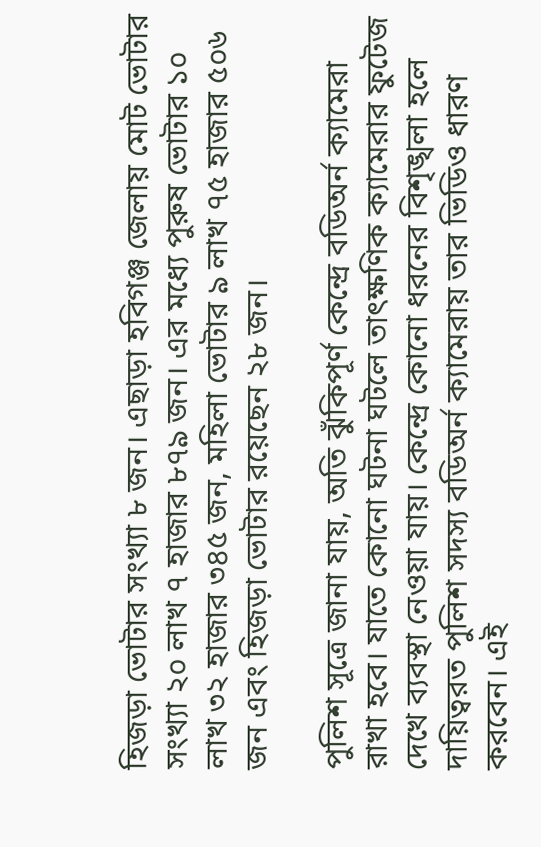হিজড়া ভোটার সংখ্যা ৮ জন। এছাড়া হবিগঞ্জ জেলায় মোট ভোটার সংখ্যা ২০ লাখ ৭ হাজার ৮৭৯ জন। এর মধ্যে পুরুষ ভোটার ১০ লাখ ৩২ হাজার ৩৪৫ জন, মহিলা ভোটার ৯ লাখ ৭৫ হাজার ৫০৬ জন এবং হিজড়া ভোটার রয়েছেন ২৮ জন।

পুলিশ সূত্রে জানা যায়, অতি ঝুঁকিপূর্ণ কেন্দ্রে বডিঅর্ন ক্যামেরা রাখা হবে। যাতে কোনো ঘটনা ঘটলে তাৎক্ষণিক ক্যামেরার ফুটেজ দেখে ব্যবস্থা নেওয়া যায়। কেন্দ্রে কোনো ধরনের বিশৃঙ্খলা হলে দায়িত্বরত পুলিশ সদস্য বডিঅর্ন ক্যামেরায় তার ভিডিও ধারণ করবেন। এই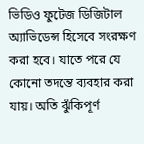ভিডিও ফুটেজ ডিজিটাল অ্যাভিডেন্স হিসেবে সংরক্ষণ করা হবে। যাতে পরে যে কোনো তদন্তে ব্যবহার করা যায়। অতি ঝুঁকিপূর্ণ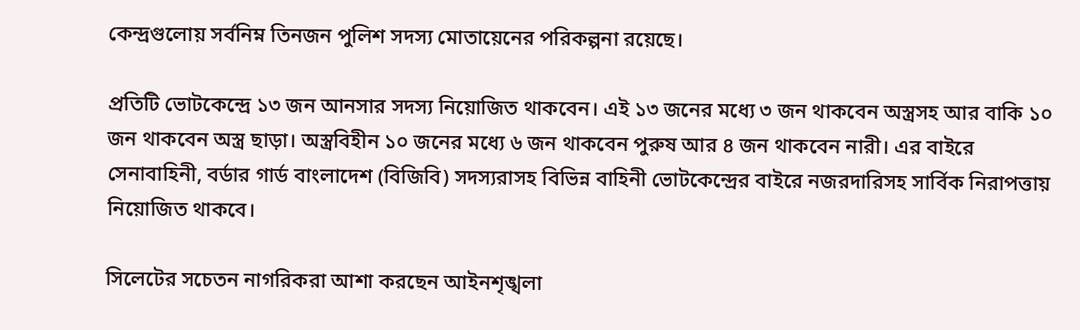কেন্দ্রগুলোয় সর্বনিম্ন তিনজন পুলিশ সদস্য মোতায়েনের পরিকল্পনা রয়েছে।

প্রতিটি ভোটকেন্দ্রে ১৩ জন আনসার সদস্য নিয়োজিত থাকবেন। এই ১৩ জনের মধ্যে ৩ জন থাকবেন অস্ত্রসহ আর বাকি ১০ জন থাকবেন অস্ত্র ছাড়া। অস্ত্রবিহীন ১০ জনের মধ্যে ৬ জন থাকবেন পুরুষ আর ৪ জন থাকবেন নারী। এর বাইরে সেনাবাহিনী, বর্ডার গার্ড বাংলাদেশ (বিজিবি) সদস্যরাসহ বিভিন্ন বাহিনী ভোটকেন্দ্রের বাইরে নজরদারিসহ সার্বিক নিরাপত্তায় নিয়োজিত থাকবে।

সিলেটের সচেতন নাগরিকরা আশা করছেন আইনশৃঙ্খলা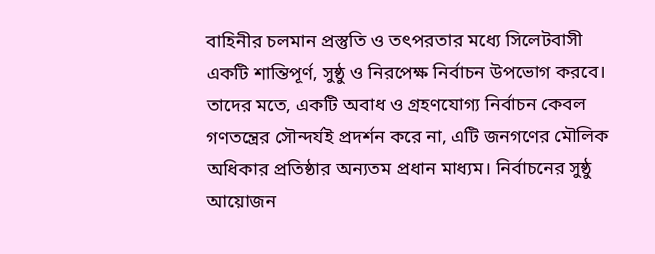বাহিনীর চলমান প্রস্তুতি ও তৎপরতার মধ্যে সিলেটবাসী একটি শান্তিপূর্ণ, সুষ্ঠু ও নিরপেক্ষ নির্বাচন উপভোগ করবে। তাদের মতে, একটি অবাধ ও গ্রহণযোগ্য নির্বাচন কেবল গণতন্ত্রের সৌন্দর্যই প্রদর্শন করে না, এটি জনগণের মৌলিক অধিকার প্রতিষ্ঠার অন্যতম প্রধান মাধ্যম। নির্বাচনের সুষ্ঠু আয়োজন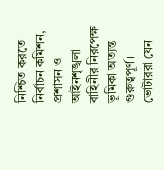নিশ্চিত করতে নির্বাচন কমিশন, প্রশাসন ও আইনশৃঙ্খলা বাহিনীর নিরপেক্ষ ভূমিকা অত্যন্ত গুরুত্বপূর্ণ। ভোটাররা যেন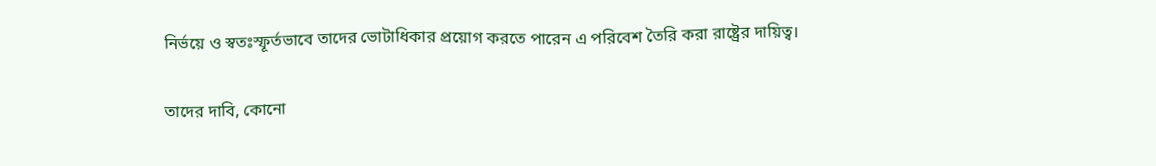নির্ভয়ে ও স্বতঃস্ফূর্তভাবে তাদের ভোটাধিকার প্রয়োগ করতে পারেন এ পরিবেশ তৈরি করা রাষ্ট্রের দায়িত্ব।

তাদের দাবি, কোনো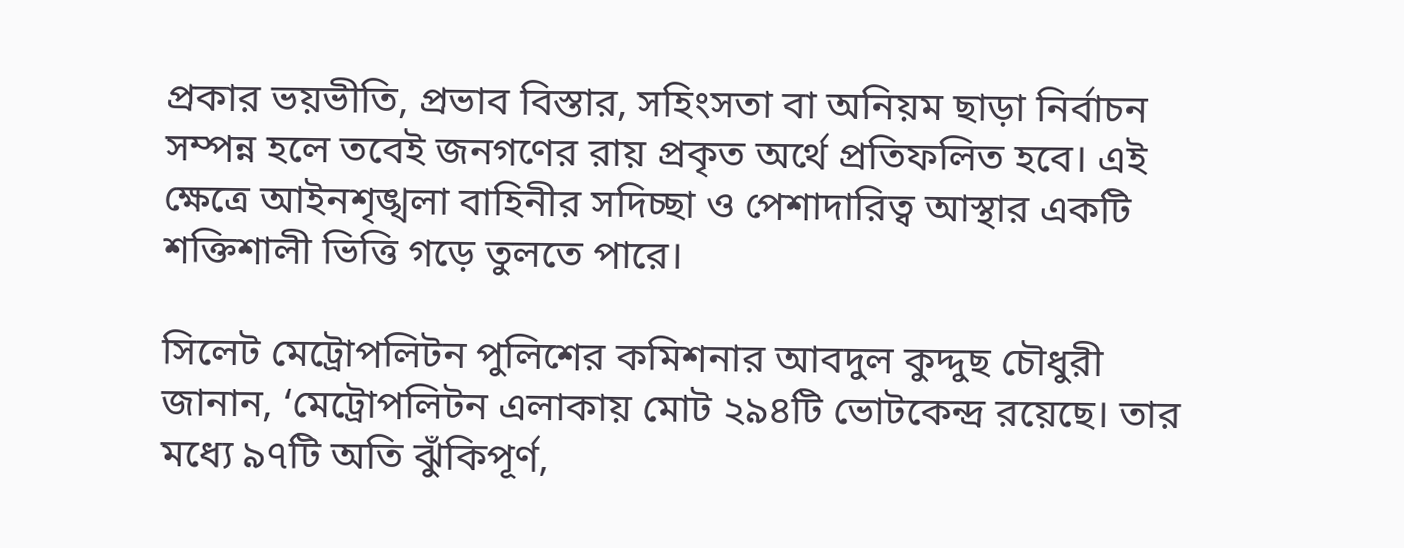প্রকার ভয়ভীতি, প্রভাব বিস্তার, সহিংসতা বা অনিয়ম ছাড়া নির্বাচন সম্পন্ন হলে তবেই জনগণের রায় প্রকৃত অর্থে প্রতিফলিত হবে। এই ক্ষেত্রে আইনশৃঙ্খলা বাহিনীর সদিচ্ছা ও পেশাদারিত্ব আস্থার একটি শক্তিশালী ভিত্তি গড়ে তুলতে পারে।

সিলেট মেট্রোপলিটন পুলিশের কমিশনার আবদুল কুদ্দুছ চৌধুরী জানান, ‘মেট্রোপলিটন এলাকায় মোট ২৯৪টি ভোটকেন্দ্র রয়েছে। তার মধ্যে ৯৭টি অতি ঝুঁকিপূর্ণ,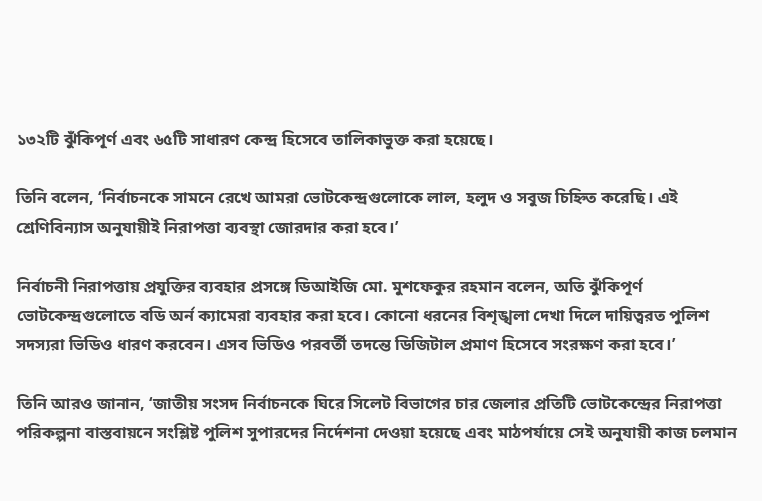১৩২টি ঝুঁকিপূর্ণ এবং ৬৫টি সাধারণ কেন্দ্র হিসেবে তালিকাভুক্ত করা হয়েছে।

তিনি বলেন, ‘নির্বাচনকে সামনে রেখে আমরা ভোটকেন্দ্রগুলোকে লাল, হলুদ ও সবুজ চিহ্নিত করেছি। এই শ্রেণিবিন্যাস অনুযায়ীই নিরাপত্তা ব্যবস্থা জোরদার করা হবে।’

নির্বাচনী নিরাপত্তায় প্রযুক্তির ব্যবহার প্রসঙ্গে ডিআইজি মো. মুশফেকুর রহমান বলেন, অতি ঝুঁকিপূর্ণ ভোটকেন্দ্রগুলোতে বডি অর্ন ক্যামেরা ব্যবহার করা হবে। কোনো ধরনের বিশৃঙ্খলা দেখা দিলে দায়িত্বরত পুলিশ সদস্যরা ভিডিও ধারণ করবেন। এসব ভিডিও পরবর্তী তদন্তে ডিজিটাল প্রমাণ হিসেবে সংরক্ষণ করা হবে।’

তিনি আরও জানান, ‘জাতীয় সংসদ নির্বাচনকে ঘিরে সিলেট বিভাগের চার জেলার প্রতিটি ভোটকেন্দ্রের নিরাপত্তা পরিকল্পনা বাস্তবায়নে সংশ্লিষ্ট পুলিশ সুপারদের নির্দেশনা দেওয়া হয়েছে এবং মাঠপর্যায়ে সেই অনুযায়ী কাজ চলমান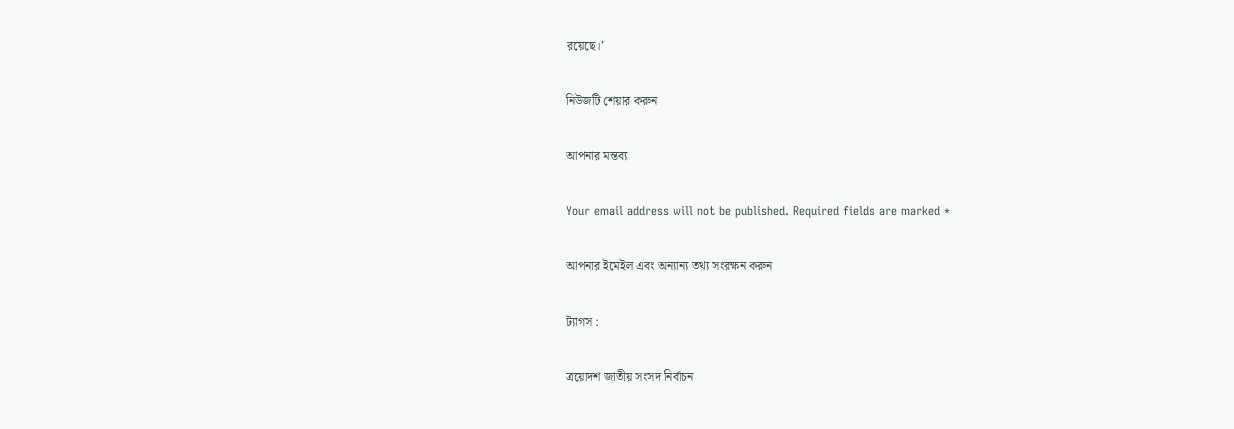রয়েছে।’

নিউজটি শেয়ার করুন

আপনার মন্তব্য

Your email address will not be published. Required fields are marked *

আপনার ইমেইল এবং অন্যান্য তথ্য সংরক্ষন করুন

ট্যাগস :

ত্রয়োদশ জাতীয় সংসদ নির্বাচন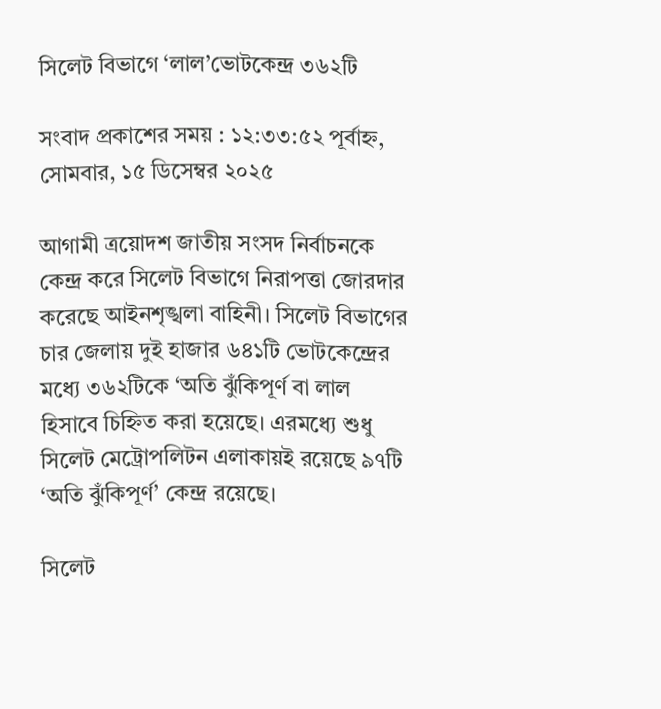সিলেট বিভাগে ‘লাল’ভোটকেন্দ্র ৩৬২টি

সংবাদ প্রকাশের সময় : ১২:৩৩:৫২ পূর্বাহ্ন, সোমবার, ১৫ ডিসেম্বর ২০২৫

আগামী ত্রয়োদশ জাতীয় সংসদ নির্বাচনকে কেন্দ্র করে সিলেট বিভাগে নিরাপত্তা জোরদার করেছে আইনশৃঙ্খলা বাহিনী। সিলেট বিভাগের চার জেলায় দুই হাজার ৬৪১টি ভোটকেন্দ্রের মধ্যে ৩৬২টিকে ‘অতি ঝুঁকিপূর্ণ বা লাল হিসাবে চিহ্নিত করা হয়েছে। এরমধ্যে শুধু সিলেট মেট্রোপলিটন এলাকায়ই রয়েছে ৯৭টি ‘অতি ঝুঁকিপূর্ণ’ কেন্দ্র রয়েছে।

সিলেট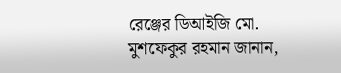রেঞ্জের ডিআইজি মো. মুশফেকুর রহমান জানান,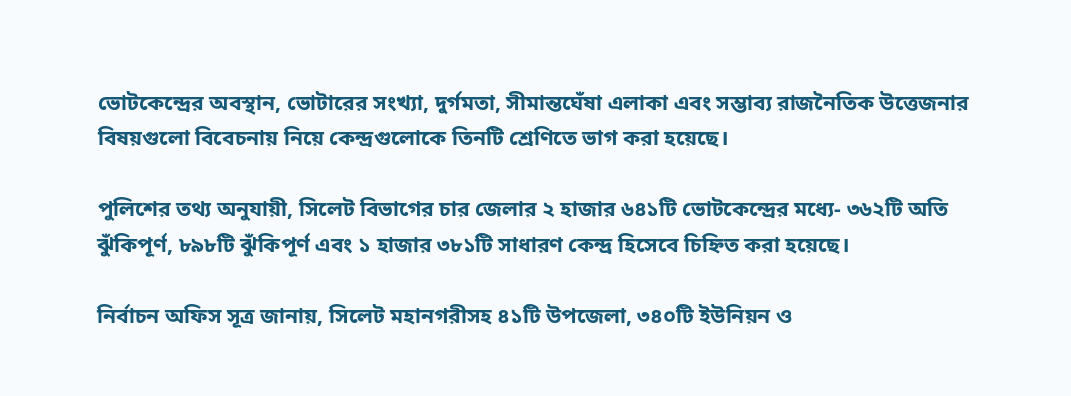ভোটকেন্দ্রের অবস্থান, ভোটারের সংখ্যা, দুর্গমতা, সীমান্তঘেঁষা এলাকা এবং সম্ভাব্য রাজনৈতিক উত্তেজনার বিষয়গুলো বিবেচনায় নিয়ে কেন্দ্রগুলোকে তিনটি শ্রেণিতে ভাগ করা হয়েছে।

পুলিশের তথ্য অনুযায়ী, সিলেট বিভাগের চার জেলার ২ হাজার ৬৪১টি ভোটকেন্দ্রের মধ্যে- ৩৬২টি অতি ঝুঁকিপূর্ণ, ৮৯৮টি ঝুঁকিপূর্ণ এবং ১ হাজার ৩৮১টি সাধারণ কেন্দ্র হিসেবে চিহ্নিত করা হয়েছে।

নির্বাচন অফিস সূত্র জানায়, সিলেট মহানগরীসহ ৪১টি উপজেলা, ৩৪০টি ইউনিয়ন ও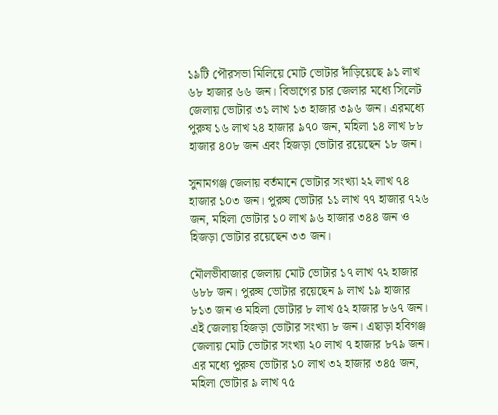১৯টি পৌরসভা মিলিয়ে মোট ভোটার দাঁড়িয়েছে ৯১ লাখ ৬৮ হাজার ৬৬ জন। বিভাগের চার জেলার মধ্যে সিলেট জেলায় ভোটার ৩১ লাখ ১৩ হাজার ৩৯৬ জন। এরমধ্যে পুরুষ ১৬ লাখ ২৪ হাজার ৯৭০ জন, মহিলা ১৪ লাখ ৮৮ হাজার ৪০৮ জন এবং হিজড়া ভোটার রয়েছেন ১৮ জন।

সুনামগঞ্জ জেলায় বর্তমানে ভোটার সংখ্যা ২২ লাখ ৭৪ হাজার ১০৩ জন। পুরুষ ভোটার ১১ লাখ ৭৭ হাজার ৭২৬ জন, মহিলা ভোটার ১০ লাখ ৯৬ হাজার ৩৪৪ জন ও হিজড়া ভোটার রয়েছেন ৩৩ জন।

মৌলভীবাজার জেলায় মোট ভোটার ১৭ লাখ ৭২ হাজার ৬৮৮ জন। পুরুষ ভোটার রয়েছেন ৯ লাখ ১৯ হাজার ৮১৩ জন ও মহিলা ভোটার ৮ লাখ ৫২ হাজার ৮৬৭ জন। এই জেলায় হিজড়া ভোটার সংখ্যা ৮ জন। এছাড়া হবিগঞ্জ জেলায় মোট ভোটার সংখ্যা ২০ লাখ ৭ হাজার ৮৭৯ জন। এর মধ্যে পুরুষ ভোটার ১০ লাখ ৩২ হাজার ৩৪৫ জন, মহিলা ভোটার ৯ লাখ ৭৫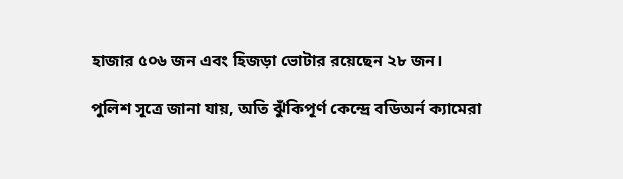হাজার ৫০৬ জন এবং হিজড়া ভোটার রয়েছেন ২৮ জন।

পুলিশ সূত্রে জানা যায়, অতি ঝুঁকিপূর্ণ কেন্দ্রে বডিঅর্ন ক্যামেরা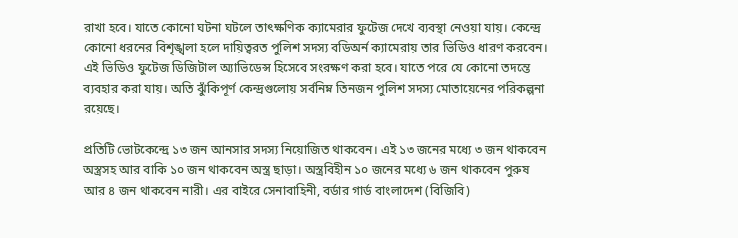রাখা হবে। যাতে কোনো ঘটনা ঘটলে তাৎক্ষণিক ক্যামেরার ফুটেজ দেখে ব্যবস্থা নেওয়া যায়। কেন্দ্রে কোনো ধরনের বিশৃঙ্খলা হলে দায়িত্বরত পুলিশ সদস্য বডিঅর্ন ক্যামেরায় তার ভিডিও ধারণ করবেন। এই ভিডিও ফুটেজ ডিজিটাল অ্যাভিডেন্স হিসেবে সংরক্ষণ করা হবে। যাতে পরে যে কোনো তদন্তে ব্যবহার করা যায়। অতি ঝুঁকিপূর্ণ কেন্দ্রগুলোয় সর্বনিম্ন তিনজন পুলিশ সদস্য মোতায়েনের পরিকল্পনা রয়েছে।

প্রতিটি ভোটকেন্দ্রে ১৩ জন আনসার সদস্য নিয়োজিত থাকবেন। এই ১৩ জনের মধ্যে ৩ জন থাকবেন অস্ত্রসহ আর বাকি ১০ জন থাকবেন অস্ত্র ছাড়া। অস্ত্রবিহীন ১০ জনের মধ্যে ৬ জন থাকবেন পুরুষ আর ৪ জন থাকবেন নারী। এর বাইরে সেনাবাহিনী, বর্ডার গার্ড বাংলাদেশ (বিজিবি)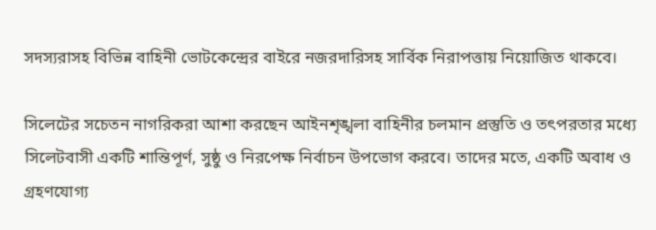সদস্যরাসহ বিভিন্ন বাহিনী ভোটকেন্দ্রের বাইরে নজরদারিসহ সার্বিক নিরাপত্তায় নিয়োজিত থাকবে।

সিলেটের সচেতন নাগরিকরা আশা করছেন আইনশৃঙ্খলা বাহিনীর চলমান প্রস্তুতি ও তৎপরতার মধ্যে সিলেটবাসী একটি শান্তিপূর্ণ, সুষ্ঠু ও নিরপেক্ষ নির্বাচন উপভোগ করবে। তাদের মতে, একটি অবাধ ও গ্রহণযোগ্য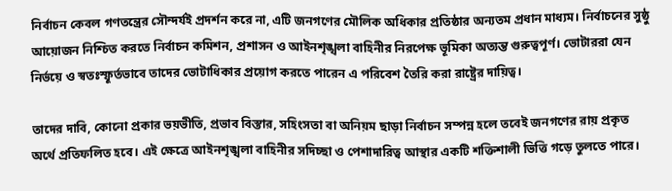নির্বাচন কেবল গণতন্ত্রের সৌন্দর্যই প্রদর্শন করে না, এটি জনগণের মৌলিক অধিকার প্রতিষ্ঠার অন্যতম প্রধান মাধ্যম। নির্বাচনের সুষ্ঠু আয়োজন নিশ্চিত করতে নির্বাচন কমিশন, প্রশাসন ও আইনশৃঙ্খলা বাহিনীর নিরপেক্ষ ভূমিকা অত্যন্ত গুরুত্বপূর্ণ। ভোটাররা যেন নির্ভয়ে ও স্বতঃস্ফূর্তভাবে তাদের ভোটাধিকার প্রয়োগ করতে পারেন এ পরিবেশ তৈরি করা রাষ্ট্রের দায়িত্ব।

তাদের দাবি, কোনো প্রকার ভয়ভীতি, প্রভাব বিস্তার, সহিংসতা বা অনিয়ম ছাড়া নির্বাচন সম্পন্ন হলে তবেই জনগণের রায় প্রকৃত অর্থে প্রতিফলিত হবে। এই ক্ষেত্রে আইনশৃঙ্খলা বাহিনীর সদিচ্ছা ও পেশাদারিত্ব আস্থার একটি শক্তিশালী ভিত্তি গড়ে তুলতে পারে।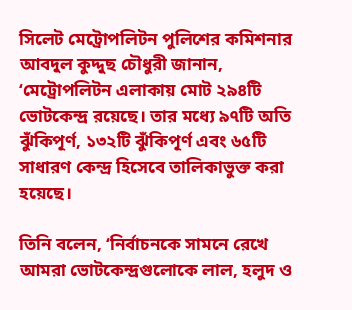সিলেট মেট্রোপলিটন পুলিশের কমিশনার আবদুল কুদ্দুছ চৌধুরী জানান, ‘মেট্রোপলিটন এলাকায় মোট ২৯৪টি ভোটকেন্দ্র রয়েছে। তার মধ্যে ৯৭টি অতি ঝুঁকিপূর্ণ, ১৩২টি ঝুঁকিপূর্ণ এবং ৬৫টি সাধারণ কেন্দ্র হিসেবে তালিকাভুক্ত করা হয়েছে।

তিনি বলেন, ‘নির্বাচনকে সামনে রেখে আমরা ভোটকেন্দ্রগুলোকে লাল, হলুদ ও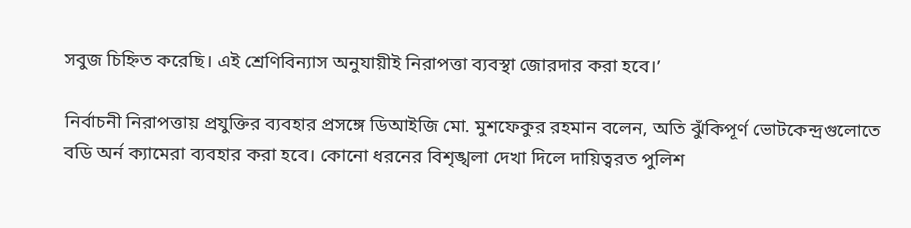সবুজ চিহ্নিত করেছি। এই শ্রেণিবিন্যাস অনুযায়ীই নিরাপত্তা ব্যবস্থা জোরদার করা হবে।’

নির্বাচনী নিরাপত্তায় প্রযুক্তির ব্যবহার প্রসঙ্গে ডিআইজি মো. মুশফেকুর রহমান বলেন, অতি ঝুঁকিপূর্ণ ভোটকেন্দ্রগুলোতে বডি অর্ন ক্যামেরা ব্যবহার করা হবে। কোনো ধরনের বিশৃঙ্খলা দেখা দিলে দায়িত্বরত পুলিশ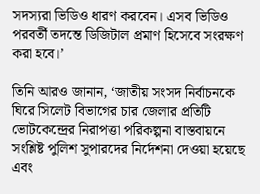সদস্যরা ভিডিও ধারণ করবেন। এসব ভিডিও পরবর্তী তদন্তে ডিজিটাল প্রমাণ হিসেবে সংরক্ষণ করা হবে।’

তিনি আরও জানান, ‘জাতীয় সংসদ নির্বাচনকে ঘিরে সিলেট বিভাগের চার জেলার প্রতিটি ভোটকেন্দ্রের নিরাপত্তা পরিকল্পনা বাস্তবায়নে সংশ্লিষ্ট পুলিশ সুপারদের নির্দেশনা দেওয়া হয়েছে এবং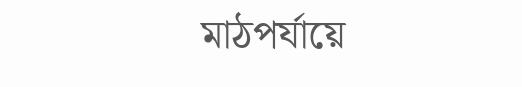মাঠপর্যায়ে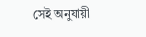সেই অনুযায়ী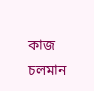কাজ চলমান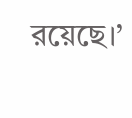রয়েছে।’